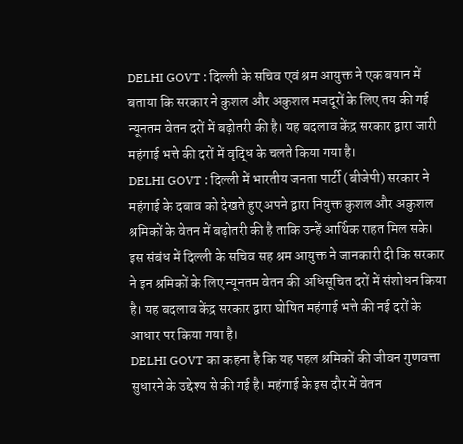DELHI GOVT : दिल्ली के सचिव एवं श्रम आयुक्त ने एक बयान में बताया कि सरकार ने कुशल और अकुशल मजदूरों के लिए तय की गई न्यूनतम वेतन दरों में बढ़ोतरी की है। यह बदलाव केंद्र सरकार द्वारा जारी महंगाई भत्ते की दरों में वृद्धि के चलते किया गया है।
DELHI GOVT : दिल्ली में भारतीय जनता पार्टी (बीजेपी) सरकार ने महंगाई के दबाव को देखते हुए अपने द्वारा नियुक्त कुशल और अकुशल श्रमिकों के वेतन में बढ़ोतरी की है ताकि उन्हें आर्थिक राहत मिल सके। इस संबंध में दिल्ली के सचिव सह श्रम आयुक्त ने जानकारी दी कि सरकार ने इन श्रमिकों के लिए न्यूनतम वेतन की अधिसूचित दरों में संशोधन किया है। यह बदलाव केंद्र सरकार द्वारा घोषित महंगाई भत्ते की नई दरों के आधार पर किया गया है।
DELHI GOVT का कहना है कि यह पहल श्रमिकों की जीवन गुणवत्ता सुधारने के उद्देश्य से की गई है। महंगाई के इस दौर में वेतन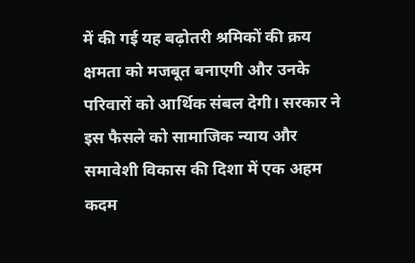में की गई यह बढ़ोतरी श्रमिकों की क्रय क्षमता को मजबूत बनाएगी और उनके परिवारों को आर्थिक संबल देगी। सरकार ने इस फैसले को सामाजिक न्याय और समावेशी विकास की दिशा में एक अहम कदम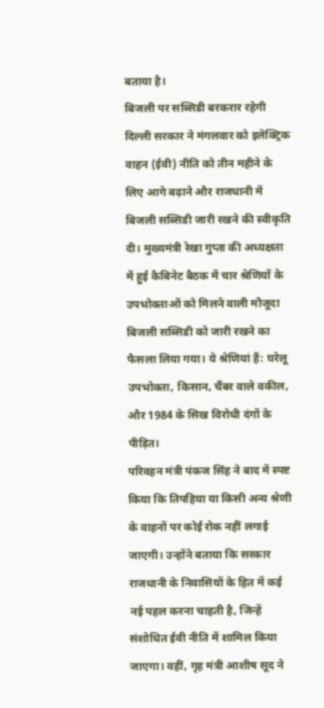बताया है।
बिजली पर सब्सिडी बरकरार रहेगी
दिल्ली सरकार ने मंगलवार को इलेक्ट्रिक वाहन (ईवी) नीति को तीन महीने के लिए आगे बढ़ाने और राजधानी में बिजली सब्सिडी जारी रखने की स्वीकृति दी। मुख्यमंत्री रेखा गुप्ता की अध्यक्षता में हुई कैबिनेट बैठक में चार श्रेणियों के उपभोक्ताओं को मिलने वाली मौजूदा बिजली सब्सिडी को जारी रखने का फैसला लिया गया। ये श्रेणियां हैं: घरेलू उपभोक्ता, किसान, चैंबर वाले वकील, और 1984 के सिख विरोधी दंगों के पीड़ित।
परिवहन मंत्री पंकज सिंह ने बाद में स्पष्ट किया कि तिपहिया या किसी अन्य श्रेणी के वाहनों पर कोई रोक नहीं लगाई जाएगी। उन्होंने बताया कि सरकार राजधानी के निवासियों के हित में कई नई पहल करना चाहती है, जिन्हें संशोधित ईवी नीति में शामिल किया जाएगा। वहीं, गृह मंत्री आशीष सूद ने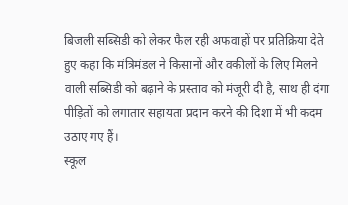बिजली सब्सिडी को लेकर फैल रही अफवाहों पर प्रतिक्रिया देते हुए कहा कि मंत्रिमंडल ने किसानों और वकीलों के लिए मिलने वाली सब्सिडी को बढ़ाने के प्रस्ताव को मंजूरी दी है, साथ ही दंगा पीड़ितों को लगातार सहायता प्रदान करने की दिशा में भी कदम उठाए गए हैं।
स्कूल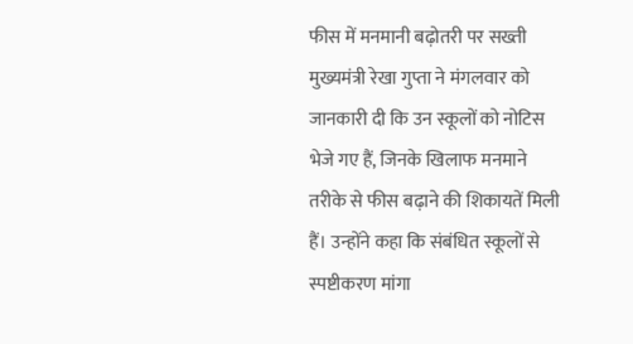फीस में मनमानी बढ़ोतरी पर सख्ती
मुख्यमंत्री रेखा गुप्ता ने मंगलवार को जानकारी दी कि उन स्कूलों को नोटिस भेजे गए हैं, जिनके खिलाफ मनमाने तरीके से फीस बढ़ाने की शिकायतें मिली हैं। उन्होंने कहा कि संबंधित स्कूलों से स्पष्टीकरण मांगा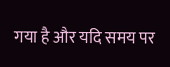गया है और यदि समय पर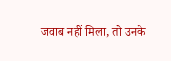जवाब नहीं मिला, तो उनके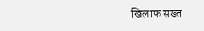खिलाफ सख्त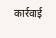कार्रवाई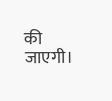की जाएगी।